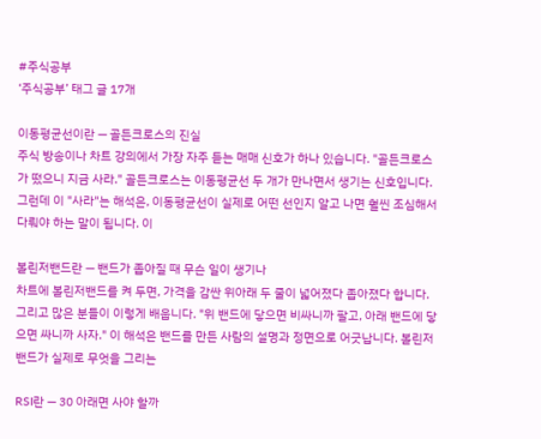#주식공부
‘주식공부’ 태그 글 17개

이동평균선이란 — 골든크로스의 진실
주식 방송이나 차트 강의에서 가장 자주 듣는 매매 신호가 하나 있습니다. "골든크로스가 떴으니 지금 사라." 골든크로스는 이동평균선 두 개가 만나면서 생기는 신호입니다. 그런데 이 "사라"는 해석은, 이동평균선이 실제로 어떤 선인지 알고 나면 훨씬 조심해서 다뤄야 하는 말이 됩니다. 이

볼린저밴드란 — 밴드가 좁아질 때 무슨 일이 생기나
차트에 볼린저밴드를 켜 두면, 가격을 감싼 위아래 두 줄이 넓어졌다 좁아졌다 합니다. 그리고 많은 분들이 이렇게 배웁니다. "위 밴드에 닿으면 비싸니까 팔고, 아래 밴드에 닿으면 싸니까 사자." 이 해석은 밴드를 만든 사람의 설명과 정면으로 어긋납니다. 볼린저밴드가 실제로 무엇을 그리는

RSI란 — 30 아래면 사야 할까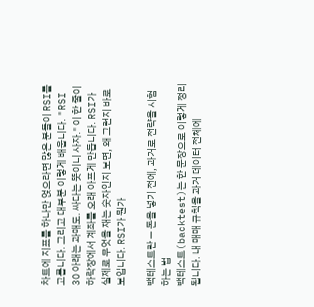차트에 지표를 하나만 얹으라면 많은 분들이 RSI를 고릅니다. 그리고 대부분 이렇게 배웁니다. "RSI 30 아래는 과매도. 싸다는 뜻이니 사자." 이 한 줄이 하락장에서 계좌를 오래 아프게 만듭니다. RSI가 실제로 무엇을 재는 숫자인지 보면, 왜 그런지 바로 보입니다. RSI가 뭔가

백테스트란 — 돈을 넣기 전에, 과거로 전략을 시험하는 법
백테스트(backtest)는 한 문장으로 이렇게 정리됩니다. 내 매매 규칙을 과거 데이터 전체에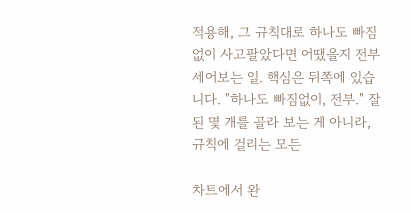적용해, 그 규칙대로 하나도 빠짐없이 사고팔았다면 어땠을지 전부 세어보는 일. 핵심은 뒤쪽에 있습니다. "하나도 빠짐없이, 전부." 잘된 몇 개를 골라 보는 게 아니라, 규칙에 걸리는 모든

차트에서 완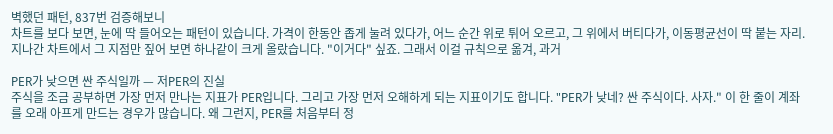벽했던 패턴, 837번 검증해보니
차트를 보다 보면, 눈에 딱 들어오는 패턴이 있습니다. 가격이 한동안 좁게 눌려 있다가, 어느 순간 위로 튀어 오르고, 그 위에서 버티다가, 이동평균선이 딱 붙는 자리. 지나간 차트에서 그 지점만 짚어 보면 하나같이 크게 올랐습니다. "이거다" 싶죠. 그래서 이걸 규칙으로 옮겨, 과거

PER가 낮으면 싼 주식일까 — 저PER의 진실
주식을 조금 공부하면 가장 먼저 만나는 지표가 PER입니다. 그리고 가장 먼저 오해하게 되는 지표이기도 합니다. "PER가 낮네? 싼 주식이다. 사자." 이 한 줄이 계좌를 오래 아프게 만드는 경우가 많습니다. 왜 그런지, PER를 처음부터 정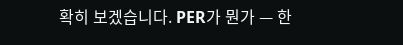확히 보겠습니다. PER가 뭔가 — 한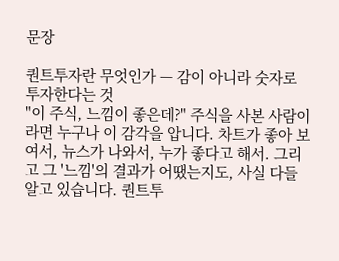문장

퀀트투자란 무엇인가 — 감이 아니라 숫자로 투자한다는 것
"이 주식, 느낌이 좋은데?" 주식을 사본 사람이라면 누구나 이 감각을 압니다. 차트가 좋아 보여서, 뉴스가 나와서, 누가 좋다고 해서. 그리고 그 '느낌'의 결과가 어땠는지도, 사실 다들 알고 있습니다. 퀀트투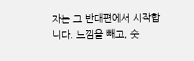자는 그 반대편에서 시작합니다. 느낌을 빼고, 숫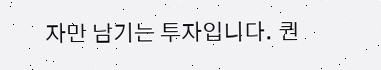자만 남기는 투자입니다. 퀀